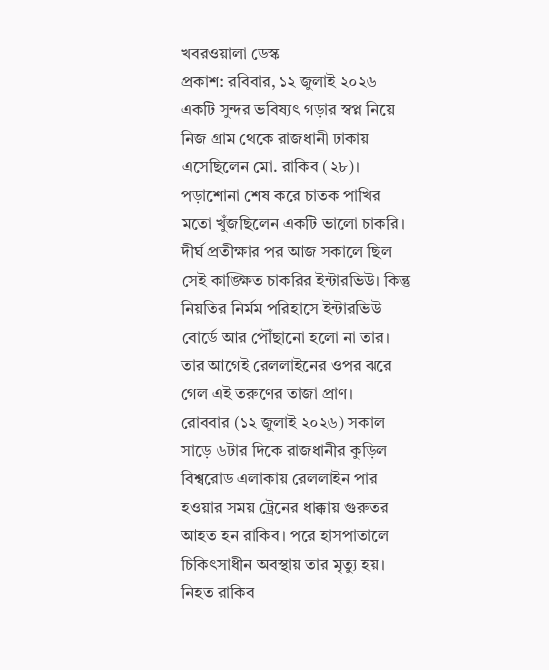খবরওয়ালা ডেস্ক
প্রকাশ: রবিবার, ১২ জুলাই ২০২৬
একটি সুন্দর ভবিষ্যৎ গড়ার স্বপ্ন নিয়ে নিজ গ্রাম থেকে রাজধানী ঢাকায় এসেছিলেন মো. রাকিব (২৮)। পড়াশোনা শেষ করে চাতক পাখির মতো খুঁজছিলেন একটি ভালো চাকরি। দীর্ঘ প্রতীক্ষার পর আজ সকালে ছিল সেই কাঙ্ক্ষিত চাকরির ইন্টারভিউ। কিন্তু নিয়তির নির্মম পরিহাসে ইন্টারভিউ বোর্ডে আর পৌঁছানো হলো না তার। তার আগেই রেললাইনের ওপর ঝরে গেল এই তরুণের তাজা প্রাণ।
রোববার (১২ জুলাই ২০২৬) সকাল সাড়ে ৬টার দিকে রাজধানীর কুড়িল বিশ্বরোড এলাকায় রেললাইন পার হওয়ার সময় ট্রেনের ধাক্কায় গুরুতর আহত হন রাকিব। পরে হাসপাতালে চিকিৎসাধীন অবস্থায় তার মৃত্যু হয়। নিহত রাকিব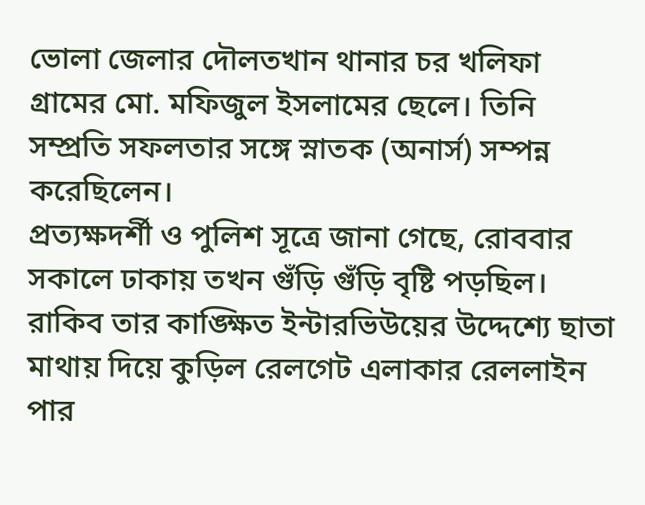ভোলা জেলার দৌলতখান থানার চর খলিফা গ্রামের মো. মফিজুল ইসলামের ছেলে। তিনি সম্প্রতি সফলতার সঙ্গে স্নাতক (অনার্স) সম্পন্ন করেছিলেন।
প্রত্যক্ষদর্শী ও পুলিশ সূত্রে জানা গেছে, রোববার সকালে ঢাকায় তখন গুঁড়ি গুঁড়ি বৃষ্টি পড়ছিল। রাকিব তার কাঙ্ক্ষিত ইন্টারভিউয়ের উদ্দেশ্যে ছাতা মাথায় দিয়ে কুড়িল রেলগেট এলাকার রেললাইন পার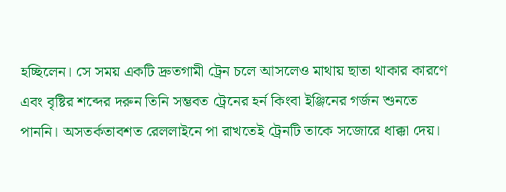হচ্ছিলেন। সে সময় একটি দ্রুতগামী ট্রেন চলে আসলেও মাথায় ছাতা থাকার কারণে এবং বৃষ্টির শব্দের দরুন তিনি সম্ভবত ট্রেনের হর্ন কিংবা ইঞ্জিনের গর্জন শুনতে পাননি। অসতর্কতাবশত রেললাইনে পা রাখতেই ট্রেনটি তাকে সজোরে ধাক্কা দেয়।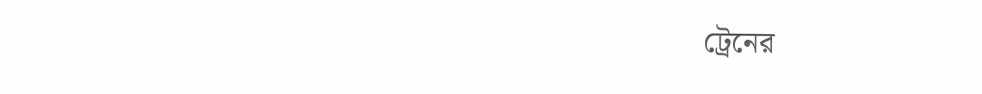ট্রেনের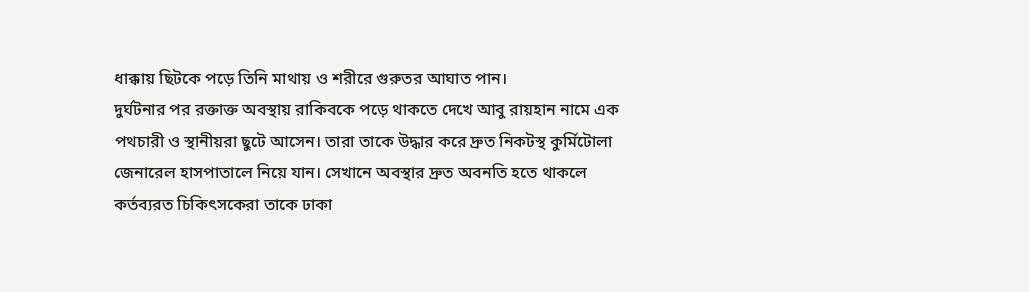ধাক্কায় ছিটকে পড়ে তিনি মাথায় ও শরীরে গুরুতর আঘাত পান।
দুর্ঘটনার পর রক্তাক্ত অবস্থায় রাকিবকে পড়ে থাকতে দেখে আবু রায়হান নামে এক পথচারী ও স্থানীয়রা ছুটে আসেন। তারা তাকে উদ্ধার করে দ্রুত নিকটস্থ কুর্মিটোলা জেনারেল হাসপাতালে নিয়ে যান। সেখানে অবস্থার দ্রুত অবনতি হতে থাকলে কর্তব্যরত চিকিৎসকেরা তাকে ঢাকা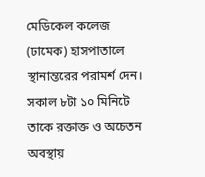মেডিকেল কলেজ (ঢামেক) হাসপাতালে স্থানান্তরের পরামর্শ দেন। সকাল ৮টা ১০ মিনিটে তাকে রক্তাক্ত ও অচেতন অবস্থায়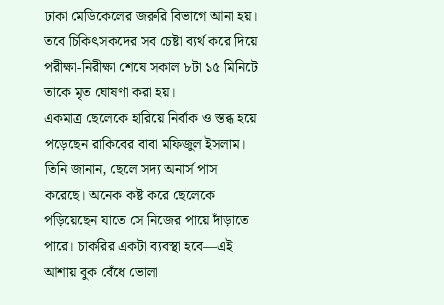ঢাকা মেডিকেলের জরুরি বিভাগে আনা হয়। তবে চিকিৎসকদের সব চেষ্টা ব্যর্থ করে দিয়ে পরীক্ষা-নিরীক্ষা শেষে সকাল ৮টা ১৫ মিনিটে তাকে মৃত ঘোষণা করা হয়।
একমাত্র ছেলেকে হারিয়ে নির্বাক ও স্তব্ধ হয়ে পড়েছেন রাকিবের বাবা মফিজুল ইসলাম। তিনি জানান, ছেলে সদ্য অনার্স পাস করেছে। অনেক কষ্ট করে ছেলেকে পড়িয়েছেন যাতে সে নিজের পায়ে দাঁড়াতে পারে। চাকরির একটা ব্যবস্থা হবে—এই আশায় বুক বেঁধে ভোলা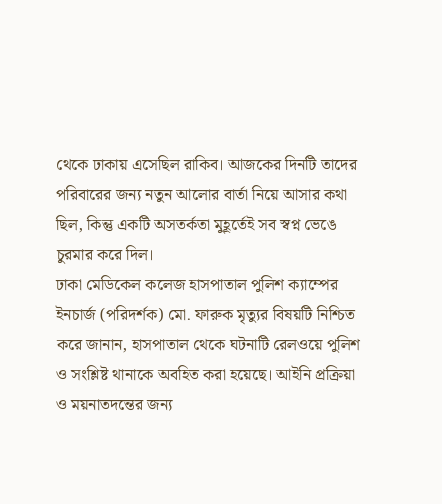থেকে ঢাকায় এসেছিল রাকিব। আজকের দিনটি তাদের পরিবারের জন্য নতুন আলোর বার্তা নিয়ে আসার কথা ছিল, কিন্তু একটি অসতর্কতা মুহূর্তেই সব স্বপ্ন ভেঙে চুরমার করে দিল।
ঢাকা মেডিকেল কলেজ হাসপাতাল পুলিশ ক্যাম্পের ইনচার্জ (পরিদর্শক) মো. ফারুক মৃত্যুর বিষয়টি নিশ্চিত করে জানান, হাসপাতাল থেকে ঘটনাটি রেলওয়ে পুলিশ ও সংশ্লিষ্ট থানাকে অবহিত করা হয়েছে। আইনি প্রক্রিয়া ও ময়নাতদন্তের জন্য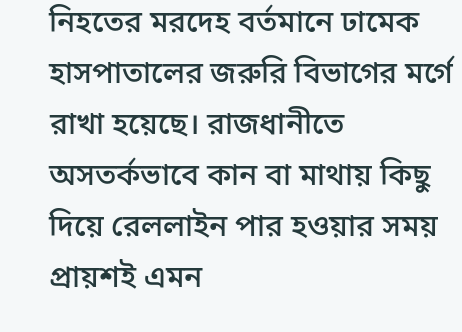নিহতের মরদেহ বর্তমানে ঢামেক হাসপাতালের জরুরি বিভাগের মর্গে রাখা হয়েছে। রাজধানীতে অসতর্কভাবে কান বা মাথায় কিছু দিয়ে রেললাইন পার হওয়ার সময় প্রায়শই এমন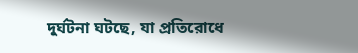দুর্ঘটনা ঘটছে, যা প্রতিরোধে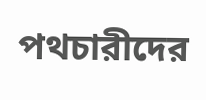পথচারীদের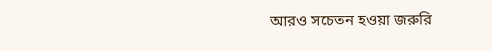আরও সচেতন হওয়া জরুরি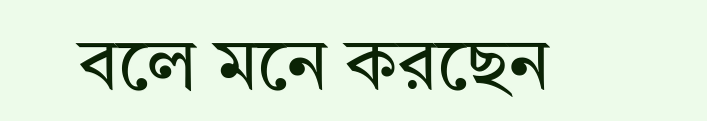বলে মনে করছেন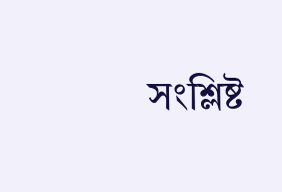সংশ্লিষ্ট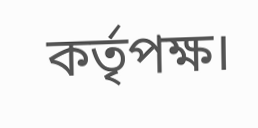কর্তৃপক্ষ।